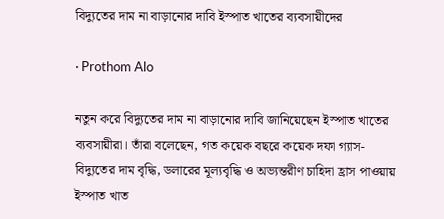বিদ্যুতের দাম না বাড়ানোর দাবি ইস্পাত খাতের ব্যবসায়ীদের

· Prothom Alo

নতুন করে বিদ্যুতের দাম না বাড়ানোর দাবি জানিয়েছেন ইস্পাত খাতের ব্যবসায়ীরা। তাঁরা বলেছেন, গত কয়েক বছরে কয়েক দফা গ্যাস-বিদ্যুতের দাম বৃদ্ধি, ডলারের মূল্যবৃদ্ধি ও অভ্যন্তরীণ চাহিদা হ্রাস পাওয়ায় ইস্পাত খাত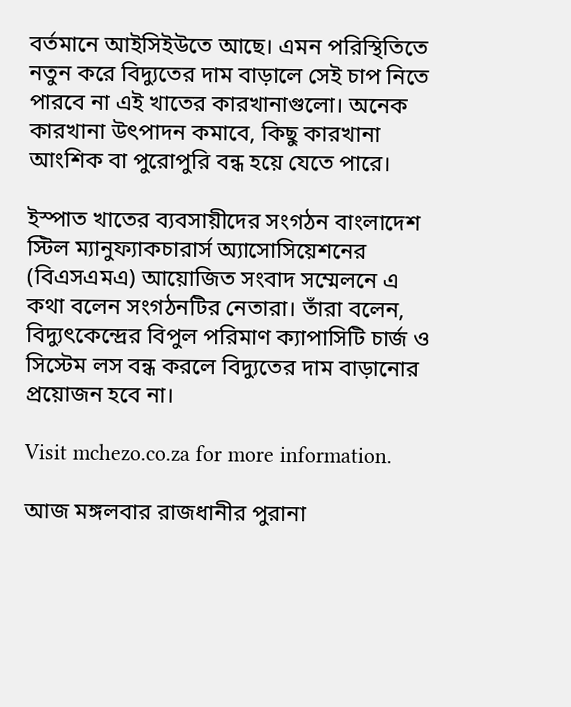বর্তমানে আইসিইউতে আছে। এমন পরিস্থিতিতে নতুন করে বিদ্যুতের দাম বাড়ালে সেই চাপ নিতে পারবে না এই খাতের কারখানাগুলো। অনেক কারখানা উৎপাদন কমাবে, কিছু কারখানা আংশিক বা পুরোপুরি বন্ধ হয়ে যেতে পারে।

ইস্পাত খাতের ব্যবসায়ীদের সংগঠন বাংলাদেশ স্টিল ম্যানুফ্যাকচারার্স অ্যাসোসিয়েশনের (বিএসএমএ) আয়োজিত সংবাদ সম্মেলনে এ কথা বলেন সংগঠনটির নেতারা। তাঁরা বলেন, বিদ্যুৎকেন্দ্রের বিপুল পরিমাণ ক্যাপাসিটি চার্জ ও সিস্টেম লস বন্ধ করলে বিদ্যুতের দাম বাড়ানোর প্রয়োজন হবে না।

Visit mchezo.co.za for more information.

আজ মঙ্গলবার রাজধানীর পুরানা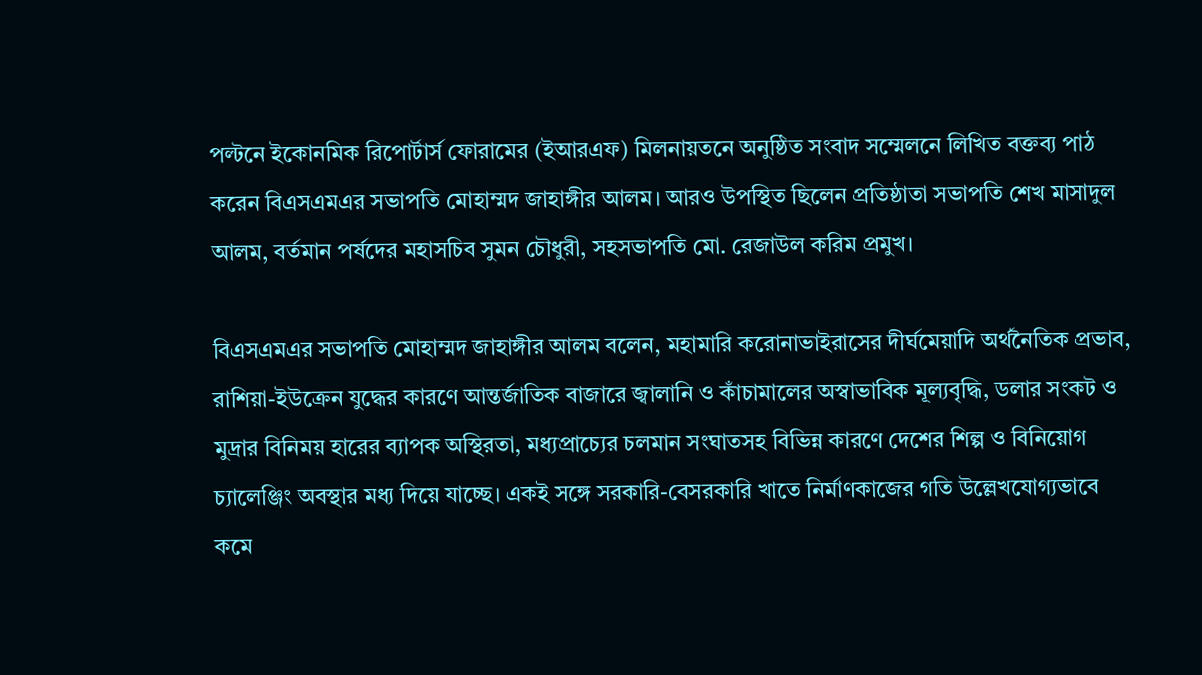পল্টনে ইকোনমিক রিপোর্টার্স ফোরামের (ইআরএফ) মিলনায়তনে অনুষ্ঠিত সংবাদ সম্মেলনে লিখিত বক্তব্য পাঠ করেন বিএসএমএর সভাপতি মোহাম্মদ জাহাঙ্গীর আলম। আরও উপস্থিত ছিলেন প্রতিষ্ঠাতা সভাপতি শেখ মাসাদুল আলম, বর্তমান পর্ষদের মহাসচিব সুমন চৌধুরী, সহসভাপতি মো. রেজাউল করিম প্রমুখ।

বিএসএমএর সভাপতি মোহাম্মদ জাহাঙ্গীর আলম বলেন, মহামারি করোনাভাইরাসের দীর্ঘমেয়াদি অর্থনৈতিক প্রভাব, রাশিয়া-ইউক্রেন যুদ্ধের কারণে আন্তর্জাতিক বাজারে জ্বালানি ও কাঁচামালের অস্বাভাবিক মূল্যবৃদ্ধি, ডলার সংকট ও মুদ্রার বিনিময় হারের ব্যাপক অস্থিরতা, মধ্যপ্রাচ্যের চলমান সংঘাতসহ বিভিন্ন কারণে দেশের শিল্প ও বিনিয়োগ চ্যালেঞ্জিং অবস্থার মধ্য দিয়ে যাচ্ছে। একই সঙ্গে সরকারি-বেসরকারি খাতে নির্মাণকাজের গতি উল্লেখযোগ্যভাবে কমে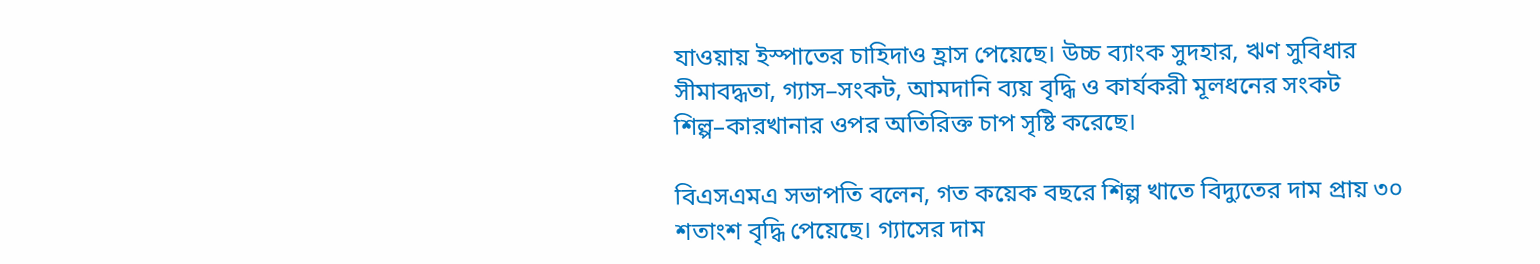যাওয়ায় ইস্পাতের চাহিদাও হ্রাস পেয়েছে। উচ্চ ব্যাংক সুদহার, ঋণ সুবিধার সীমাবদ্ধতা, গ্যাস–সংকট, আমদানি ব্যয় বৃদ্ধি ও কার্যকরী মূলধনের সংকট শিল্প–কারখানার ওপর অতিরিক্ত চাপ সৃষ্টি করেছে।

বিএসএমএ সভাপতি বলেন, গত কয়েক বছরে শিল্প খাতে বিদ্যুতের দাম প্রায় ৩০ শতাংশ বৃদ্ধি পেয়েছে। গ্যাসের দাম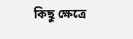কিছু ক্ষেত্রে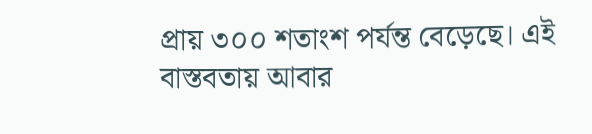প্রায় ৩০০ শতাংশ পর্যন্ত বেড়েছে। এই বাস্তবতায় আবার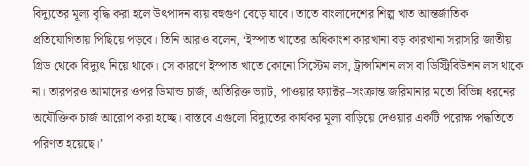বিদ্যুতের মূল্য বৃদ্ধি করা হলে উৎপাদন ব্যয় বহুগুণ বেড়ে যাবে। তাতে বাংলাদেশের শিল্প খাত আন্তর্জাতিক প্রতিযোগিতায় পিছিয়ে পড়বে। তিনি আরও বলেন, ‘ইস্পাত খাতের অধিকাংশ কারখানা বড় কারখানা সরাসরি জাতীয় গ্রিড থেকে বিদ্যুৎ নিয়ে থাকে। সে কারণে ইস্পাত খাতে কোনো সিস্টেম লস, ট্রান্সমিশন লস বা ডিস্ট্রিবিউশন লস থাকে না। তারপরও আমাদের ওপর ডিমান্ড চার্জ, অতিরিক্ত ভ্যাট, পাওয়ার ফ্যাক্টর–সংক্রান্ত জরিমানার মতো বিভিন্ন ধরনের অযৌক্তিক চার্জ আরোপ করা হচ্ছে। বাস্তবে এগুলো বিদ্যুতের কার্যকর মূল্য বাড়িয়ে দেওয়ার একটি পরোক্ষ পদ্ধতিতে পরিণত হয়েছে।’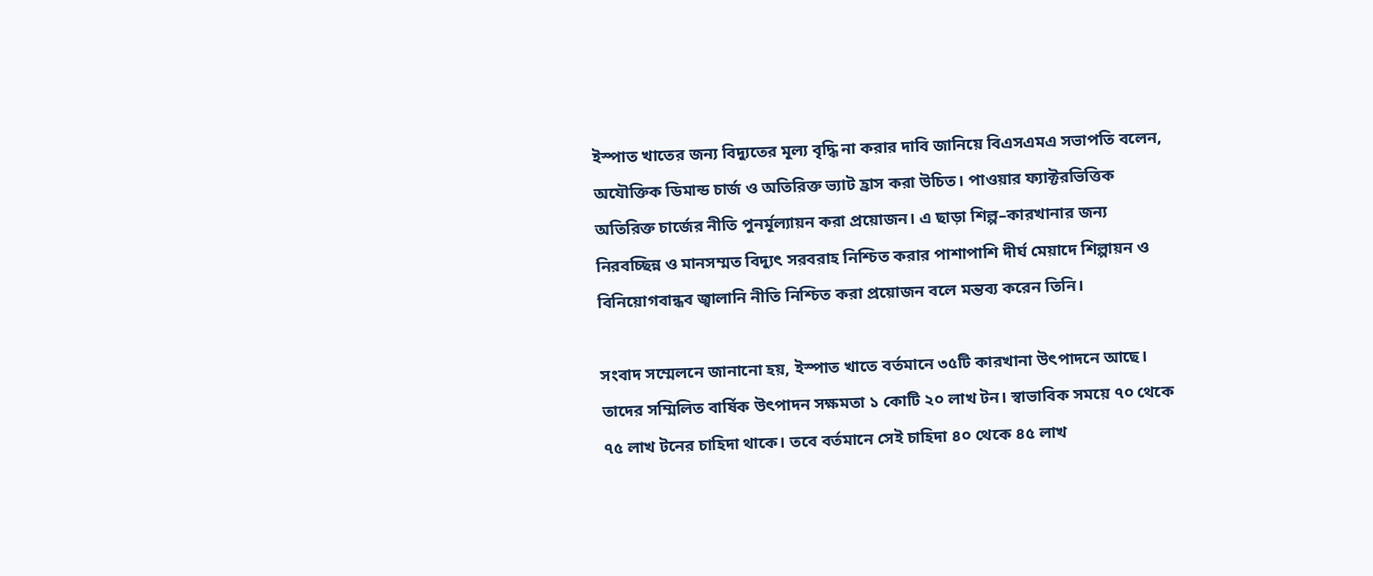ইস্পাত খাতের জন্য বিদ্যুতের মূল্য বৃদ্ধি না করার দাবি জানিয়ে বিএসএমএ সভাপতি বলেন, অযৌক্তিক ডিমান্ড চার্জ ও অতিরিক্ত ভ্যাট হ্রাস করা উচিত। পাওয়ার ফ্যাক্টরভিত্তিক অতিরিক্ত চার্জের নীতি পুনর্মূল্যায়ন করা প্রয়োজন। এ ছাড়া শিল্প–কারখানার জন্য নিরবচ্ছিন্ন ও মানসম্মত বিদ্যুৎ সরবরাহ নিশ্চিত করার পাশাপাশি দীর্ঘ মেয়াদে শিল্পায়ন ও বিনিয়োগবান্ধব জ্বালানি নীতি নিশ্চিত করা প্রয়োজন বলে মন্তব্য করেন তিনি।

সংবাদ সম্মেলনে জানানো হয়, ইস্পাত খাতে বর্তমানে ৩৫টি কারখানা উৎপাদনে আছে। তাদের সম্মিলিত বার্ষিক উৎপাদন সক্ষমতা ১ কোটি ২০ লাখ টন। স্বাভাবিক সময়ে ৭০ থেকে ৭৫ লাখ টনের চাহিদা থাকে। তবে বর্তমানে সেই চাহিদা ৪০ থেকে ৪৫ লাখ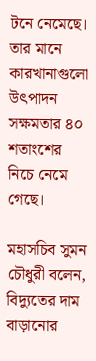টনে নেমেছে। তার মানে কারখানাগুলো উৎপাদন সক্ষমতার ৪০ শতাংশের নিচে নেমে গেছে।

মহাসচিব সুমন চৌধুরী বলেন, বিদ্যুতের দাম বাড়ানোর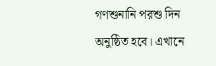গণশুনানি পরশু দিন অনুষ্ঠিত হবে। এখানে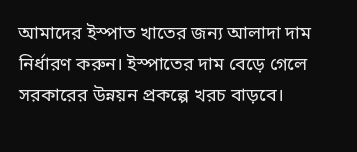আমাদের ইস্পাত খাতের জন্য আলাদা দাম নির্ধারণ করুন। ইস্পাতের দাম বেড়ে গেলে সরকারের উন্নয়ন প্রকল্পে খরচ বাড়বে।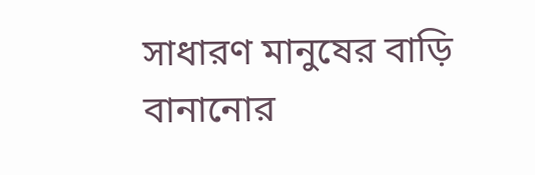সাধারণ মানুষের বাড়ি বানানোর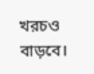খরচও বাড়বে।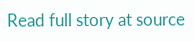Read full story at source